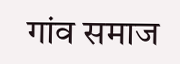गांव समाज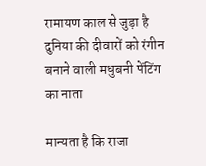रामायण काल से जुड़ा है दुनिया की दीवारों को रंगीन बनाने वाली मधुबनी पेंटिंग का नाता

मान्यता है कि राजा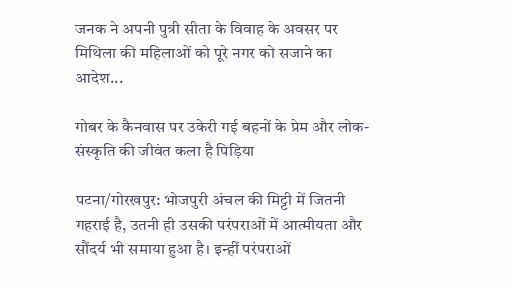जनक ने अपनी पुत्री सीता के विवाह के अवसर पर मिथिला की महिलाओं को पूरे नगर को सजाने का आदेश...

गोबर के कैनवास पर उकेरी गई बहनों के प्रेम और लोक-संस्कृति की जीवंत कला है पिड़िया

पटना/गोरखपुर: भोजपुरी अंचल की मिट्टी में जितनी गहराई है, उतनी ही उसकी परंपराओं में आत्मीयता और सौंदर्य भी समाया हुआ है। इन्हीं परंपराओं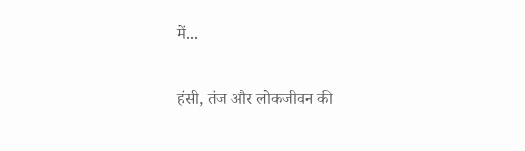में...

हंसी, तंज और लोकजीवन की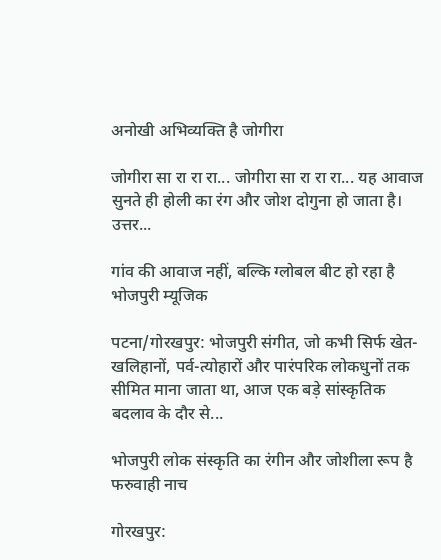अनोखी अभिव्यक्ति है जोगीरा

जोगीरा सा रा रा रा... जोगीरा सा रा रा रा... यह आवाज सुनते ही होली का रंग और जोश दोगुना हो जाता है। उत्तर...

गांव की आवाज नहीं, बल्कि ग्लोबल बीट हो रहा है भोजपुरी म्यूजिक

पटना/गोरखपुर: भोजपुरी संगीत, जो कभी सिर्फ खेत-खलिहानों, पर्व-त्योहारों और पारंपरिक लोकधुनों तक सीमित माना जाता था, आज एक बड़े सांस्कृतिक बदलाव के दौर से...

भोजपुरी लोक संस्कृति का रंगीन और जोशीला रूप है फरुवाही नाच

गोरखपुर: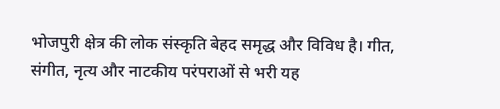भोजपुरी क्षेत्र की लोक संस्कृति बेहद समृद्ध और विविध है। गीत, संगीत, नृत्य और नाटकीय परंपराओं से भरी यह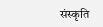संस्कृति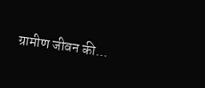ग्रामीण जीवन की...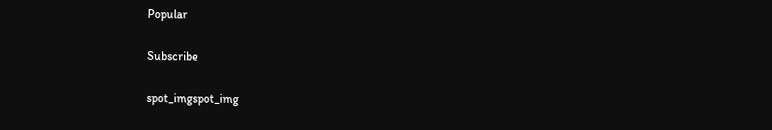Popular

Subscribe

spot_imgspot_img